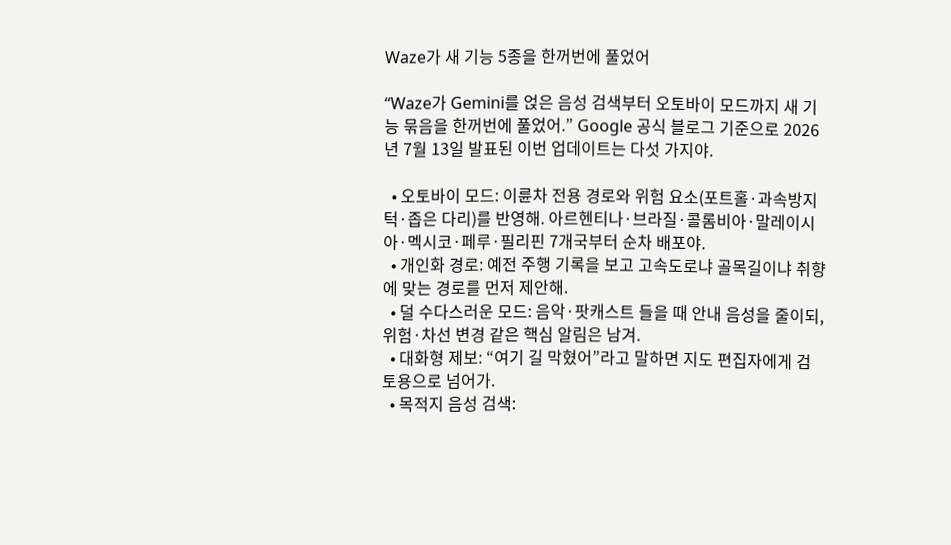Waze가 새 기능 5종을 한꺼번에 풀었어

“Waze가 Gemini를 얹은 음성 검색부터 오토바이 모드까지 새 기능 묶음을 한꺼번에 풀었어.” Google 공식 블로그 기준으로 2026년 7월 13일 발표된 이번 업데이트는 다섯 가지야.

  • 오토바이 모드: 이륜차 전용 경로와 위험 요소(포트홀·과속방지턱·좁은 다리)를 반영해. 아르헨티나·브라질·콜롬비아·말레이시아·멕시코·페루·필리핀 7개국부터 순차 배포야.
  • 개인화 경로: 예전 주행 기록을 보고 고속도로냐 골목길이냐 취향에 맞는 경로를 먼저 제안해.
  • 덜 수다스러운 모드: 음악·팟캐스트 들을 때 안내 음성을 줄이되, 위험·차선 변경 같은 핵심 알림은 남겨.
  • 대화형 제보: “여기 길 막혔어”라고 말하면 지도 편집자에게 검토용으로 넘어가.
  • 목적지 음성 검색: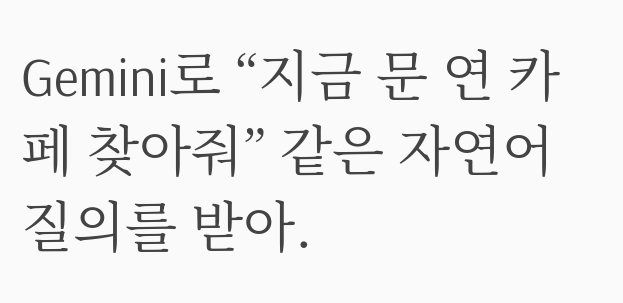Gemini로 “지금 문 연 카페 찾아줘” 같은 자연어 질의를 받아.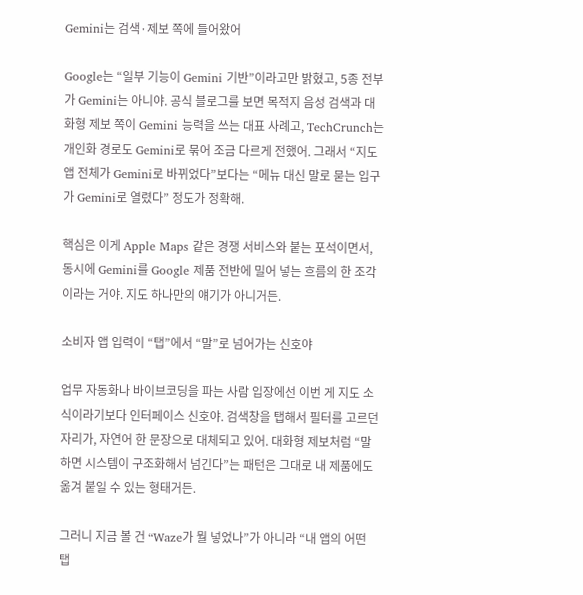Gemini는 검색·제보 쪽에 들어왔어

Google는 “일부 기능이 Gemini 기반”이라고만 밝혔고, 5종 전부가 Gemini는 아니야. 공식 블로그를 보면 목적지 음성 검색과 대화형 제보 쪽이 Gemini 능력을 쓰는 대표 사례고, TechCrunch는 개인화 경로도 Gemini로 묶어 조금 다르게 전했어. 그래서 “지도 앱 전체가 Gemini로 바뀌었다”보다는 “메뉴 대신 말로 묻는 입구가 Gemini로 열렸다” 정도가 정확해.

핵심은 이게 Apple Maps 같은 경쟁 서비스와 붙는 포석이면서, 동시에 Gemini를 Google 제품 전반에 밀어 넣는 흐름의 한 조각이라는 거야. 지도 하나만의 얘기가 아니거든.

소비자 앱 입력이 “탭”에서 “말”로 넘어가는 신호야

업무 자동화나 바이브코딩을 파는 사람 입장에선 이번 게 지도 소식이라기보다 인터페이스 신호야. 검색창을 탭해서 필터를 고르던 자리가, 자연어 한 문장으로 대체되고 있어. 대화형 제보처럼 “말하면 시스템이 구조화해서 넘긴다”는 패턴은 그대로 내 제품에도 옮겨 붙일 수 있는 형태거든.

그러니 지금 볼 건 “Waze가 뭘 넣었나”가 아니라 “내 앱의 어떤 탭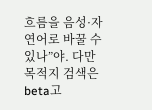흐름을 음성·자연어로 바꿀 수 있나”야. 다만 목적지 검색은 beta고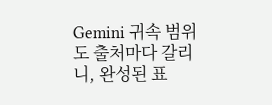Gemini 귀속 범위도 출처마다 갈리니, 완성된 표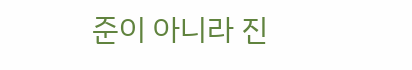준이 아니라 진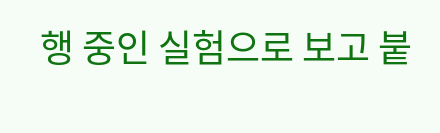행 중인 실험으로 보고 붙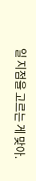일 지점을 고르는 게 맞아.